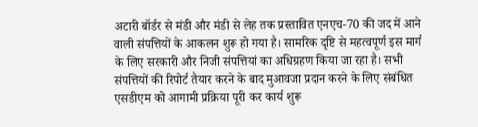अटारी बॉर्डर से मंडी और मंडी से लेह तक प्रस्तावित एनएच-70 की जद में आने वाली संपत्तियों के आकलन शुरू हो गया है। सामरिक दृष्टि से महत्वपूर्ण इस मार्ग के लिए सरकारी और निजी संपत्तियां का अधिग्रहण किया जा रहा है। सभी संपत्तियों की रिपोर्ट तैयार करने के बाद मुआवजा प्रदान करने के लिए संबंधित एसडीएम को आगामी प्रक्रिया पूरी कर कार्य शुरू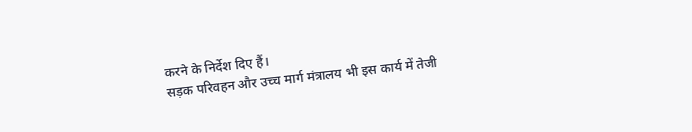करने के निर्देश दिए हैं।
सड़क परिवहन और उच्च मार्ग मंत्रालय भी इस कार्य में तेजी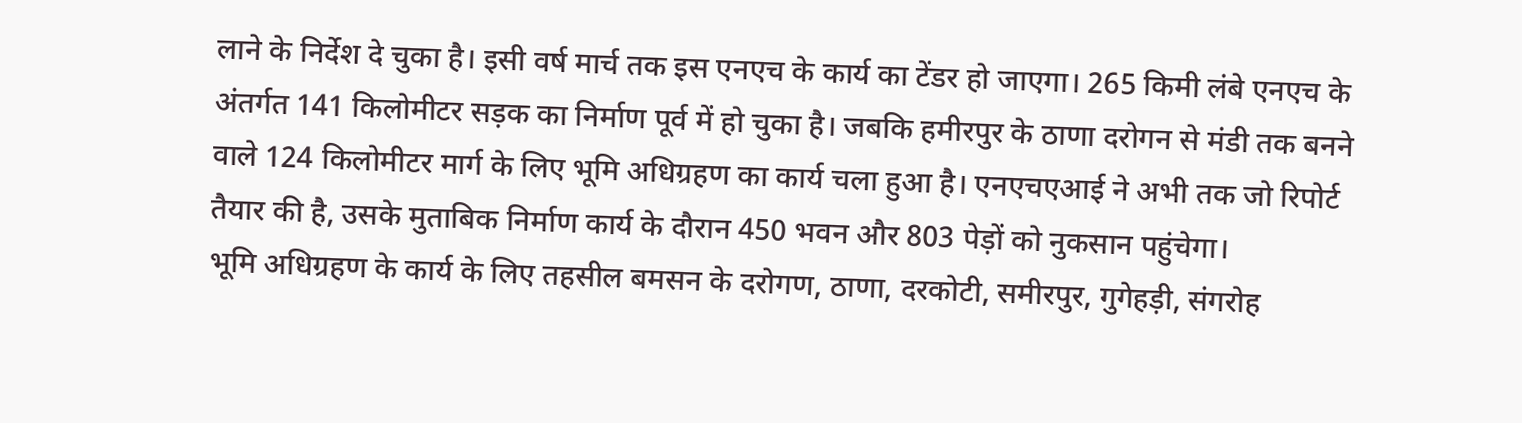लाने के निर्देश दे चुका है। इसी वर्ष मार्च तक इस एनएच के कार्य का टेंडर हो जाएगा। 265 किमी लंबे एनएच के अंतर्गत 141 किलोमीटर सड़क का निर्माण पूर्व में हो चुका है। जबकि हमीरपुर के ठाणा दरोगन से मंडी तक बनने वाले 124 किलोमीटर मार्ग के लिए भूमि अधिग्रहण का कार्य चला हुआ है। एनएचएआई ने अभी तक जो रिपोर्ट तैयार की है, उसके मुताबिक निर्माण कार्य के दौरान 450 भवन और 803 पेड़ों को नुकसान पहुंचेगा।
भूमि अधिग्रहण के कार्य के लिए तहसील बमसन के दरोगण, ठाणा, दरकोटी, समीरपुर, गुगेहड़ी, संगरोह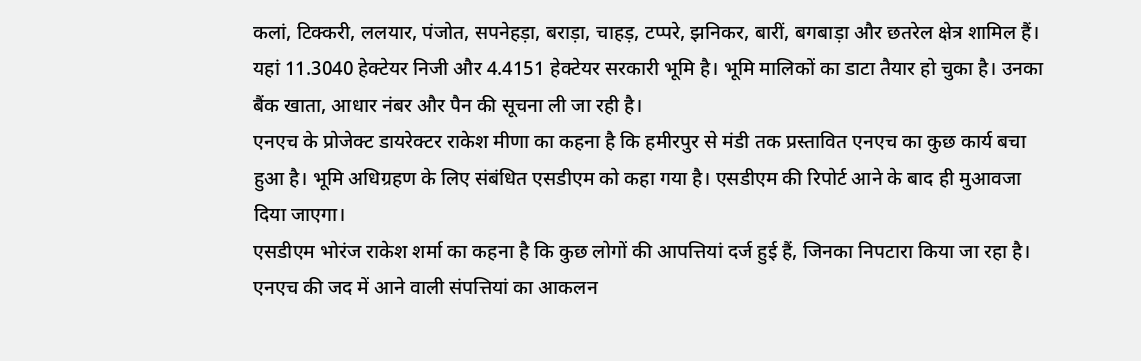कलां, टिक्करी, ललयार, पंजोत, सपनेहड़ा, बराड़ा, चाहड़, टप्परे, झनिकर, बारीं, बगबाड़ा और छतरेल क्षेत्र शामिल हैं। यहां 11.3040 हेक्टेयर निजी और 4.4151 हेक्टेयर सरकारी भूमि है। भूमि मालिकों का डाटा तैयार हो चुका है। उनका बैंक खाता, आधार नंबर और पैन की सूचना ली जा रही है।
एनएच के प्रोजेक्ट डायरेक्टर राकेश मीणा का कहना है कि हमीरपुर से मंडी तक प्रस्तावित एनएच का कुछ कार्य बचा हुआ है। भूमि अधिग्रहण के लिए संबंधित एसडीएम को कहा गया है। एसडीएम की रिपोर्ट आने के बाद ही मुआवजा दिया जाएगा।
एसडीएम भोरंज राकेश शर्मा का कहना है कि कुछ लोगों की आपत्तियां दर्ज हुई हैं, जिनका निपटारा किया जा रहा है। एनएच की जद में आने वाली संपत्तियां का आकलन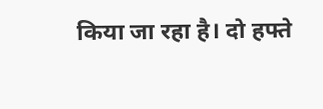किया जा रहा है। दो हफ्ते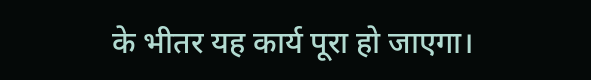के भीतर यह कार्य पूरा हो जाएगा।